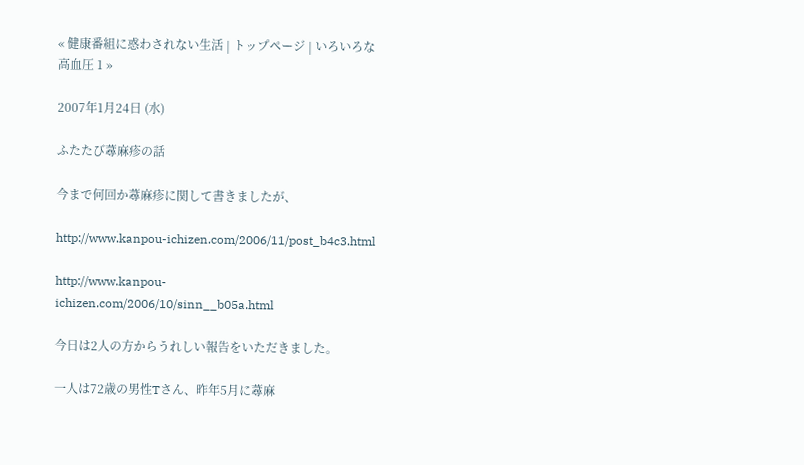« 健康番組に惑わされない生活 | トップページ | いろいろな高血圧 1 »

2007年1月24日 (水)

ふたたび蕁麻疹の話

今まで何回か蕁麻疹に関して書きましたが、

http://www.kanpou-ichizen.com/2006/11/post_b4c3.html

http://www.kanpou-ichizen.com/2006/10/sinn__b05a.html

今日は2人の方からうれしい報告をいただきました。

一人は72歳の男性Tさん、昨年5月に蕁麻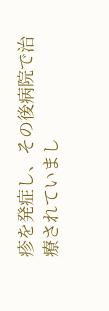疹を発症し、その後病院で治療されていまし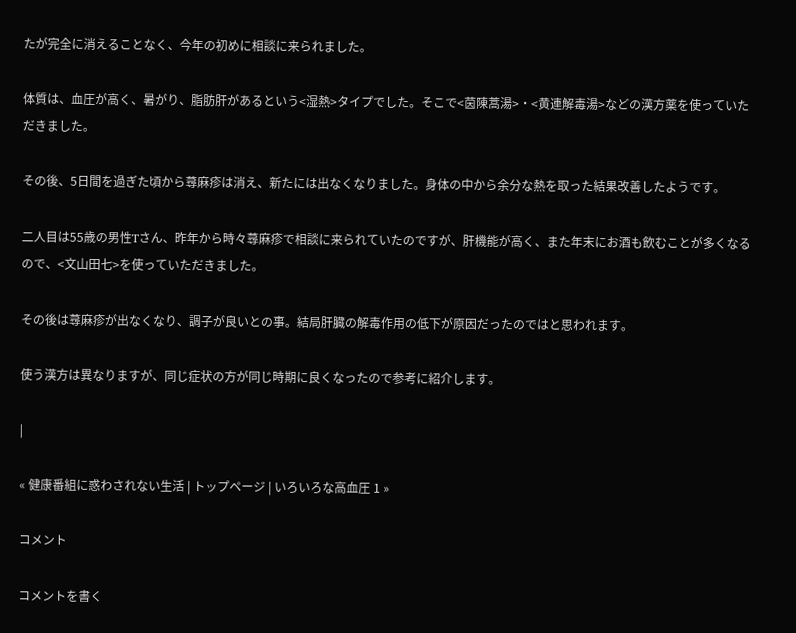たが完全に消えることなく、今年の初めに相談に来られました。

体質は、血圧が高く、暑がり、脂肪肝があるという<湿熱>タイプでした。そこで<茵陳蒿湯>・<黄連解毒湯>などの漢方薬を使っていただきました。

その後、5日間を過ぎた頃から蕁麻疹は消え、新たには出なくなりました。身体の中から余分な熱を取った結果改善したようです。

二人目は55歳の男性Tさん、昨年から時々蕁麻疹で相談に来られていたのですが、肝機能が高く、また年末にお酒も飲むことが多くなるので、<文山田七>を使っていただきました。

その後は蕁麻疹が出なくなり、調子が良いとの事。結局肝臓の解毒作用の低下が原因だったのではと思われます。

使う漢方は異なりますが、同じ症状の方が同じ時期に良くなったので参考に紹介します。

|

« 健康番組に惑わされない生活 | トップページ | いろいろな高血圧 1 »

コメント

コメントを書く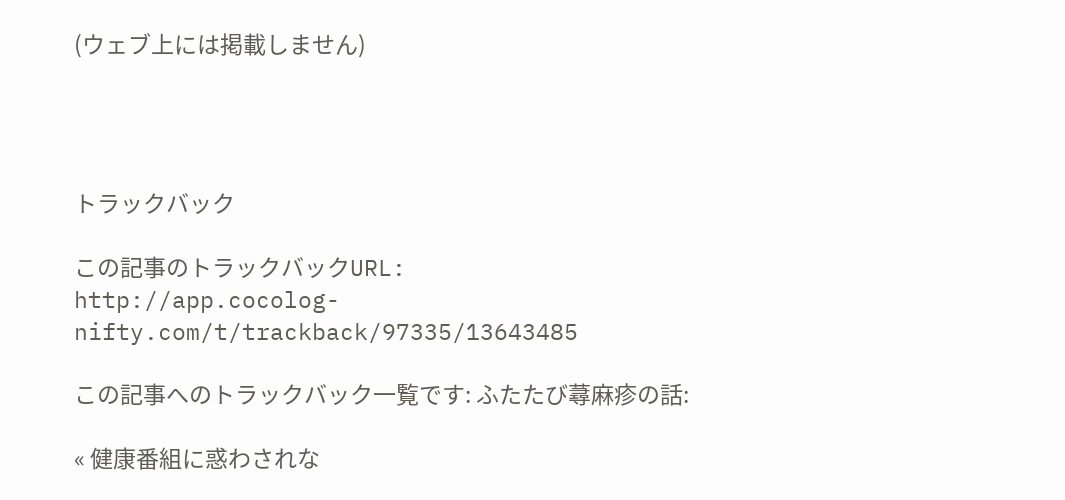(ウェブ上には掲載しません)




トラックバック

この記事のトラックバックURL:
http://app.cocolog-nifty.com/t/trackback/97335/13643485

この記事へのトラックバック一覧です: ふたたび蕁麻疹の話:

« 健康番組に惑わされな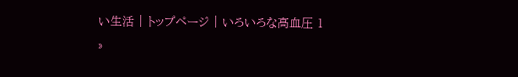い生活 | トップページ | いろいろな高血圧 1 »